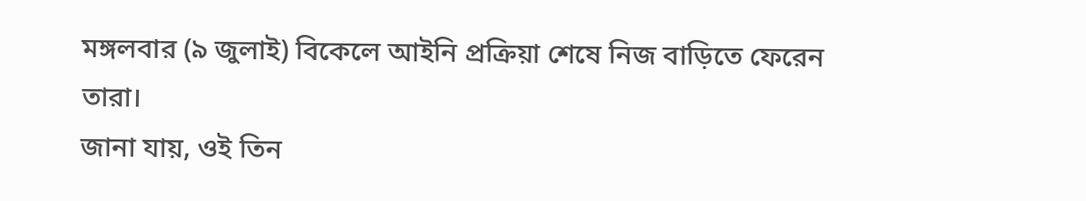মঙ্গলবার (৯ জুলাই) বিকেলে আইনি প্রক্রিয়া শেষে নিজ বাড়িতে ফেরেন তারা।
জানা যায়, ওই তিন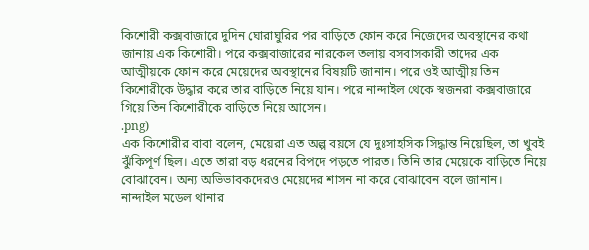কিশোরী কক্সবাজারে দুদিন ঘোরাঘুরির পর বাড়িতে ফোন করে নিজেদের অবস্থানের কথা জানায় এক কিশোরী। পরে কক্সবাজারের নারকেল তলায় বসবাসকারী তাদের এক আত্মীয়কে ফোন করে মেয়েদের অবস্থানের বিষয়টি জানান। পরে ওই আত্মীয় তিন কিশোরীকে উদ্ধার করে তার বাড়িতে নিয়ে যান। পরে নান্দাইল থেকে স্বজনরা কক্সবাজারে গিয়ে তিন কিশোরীকে বাড়িতে নিয়ে আসেন।
.png)
এক কিশোরীর বাবা বলেন, মেয়েরা এত অল্প বয়সে যে দুঃসাহসিক সিদ্ধান্ত নিয়েছিল, তা খুবই ঝুঁকিপূর্ণ ছিল। এতে তারা বড় ধরনের বিপদে পড়তে পারত। তিনি তার মেয়েকে বাড়িতে নিয়ে বোঝাবেন। অন্য অভিভাবকদেরও মেয়েদের শাসন না করে বোঝাবেন বলে জানান।
নান্দাইল মডেল থানার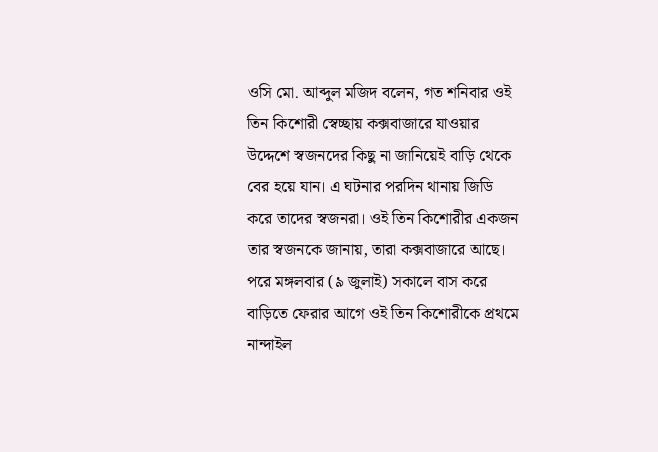ওসি মো. আব্দুল মজিদ বলেন, গত শনিবার ওই তিন কিশোরী স্বেচ্ছায় কক্সবাজারে যাওয়ার উদ্দেশে স্বজনদের কিছু না জানিয়েই বাড়ি থেকে বের হয়ে যান। এ ঘটনার পরদিন থানায় জিডি করে তাদের স্বজনরা। ওই তিন কিশোরীর একজন তার স্বজনকে জানায়, তারা কক্সবাজারে আছে। পরে মঙ্গলবার (৯ জুলাই) সকালে বাস করে বাড়িতে ফেরার আগে ওই তিন কিশোরীকে প্রথমে নান্দাইল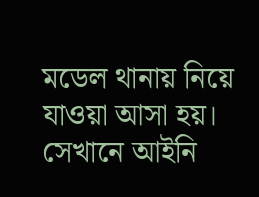মডেল থানায় নিয়ে যাওয়া আসা হয়। সেখানে আইনি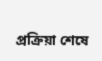প্রক্রিয়া শেষে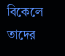বিকেলে তাদের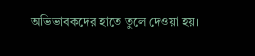অভিভাবকদের হাতে তুলে দেওয়া হয়।